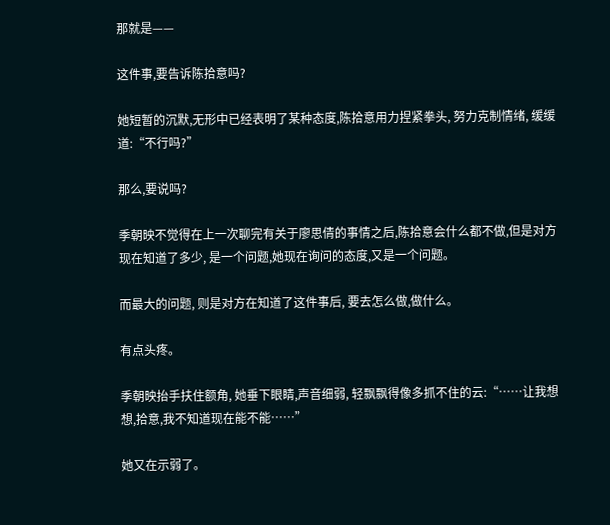那就是——

这件事,要告诉陈拾意吗?

她短暂的沉默,无形中已经表明了某种态度,陈拾意用力捏紧拳头, 努力克制情绪, 缓缓道:“不行吗?”

那么,要说吗?

季朝映不觉得在上一次聊完有关于廖思倩的事情之后,陈拾意会什么都不做,但是对方现在知道了多少, 是一个问题,她现在询问的态度,又是一个问题。

而最大的问题, 则是对方在知道了这件事后, 要去怎么做,做什么。

有点头疼。

季朝映抬手扶住额角, 她垂下眼睛,声音细弱, 轻飘飘得像多抓不住的云:“……让我想想,拾意,我不知道现在能不能……”

她又在示弱了。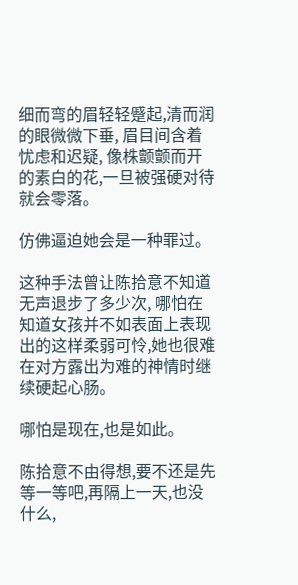细而弯的眉轻轻蹙起,清而润的眼微微下垂, 眉目间含着忧虑和迟疑, 像株颤颤而开的素白的花,一旦被强硬对待就会零落。

仿佛逼迫她会是一种罪过。

这种手法曾让陈拾意不知道无声退步了多少次, 哪怕在知道女孩并不如表面上表现出的这样柔弱可怜,她也很难在对方露出为难的神情时继续硬起心肠。

哪怕是现在,也是如此。

陈拾意不由得想,要不还是先等一等吧,再隔上一天,也没什么,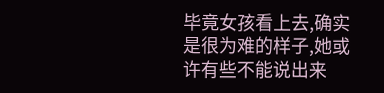毕竟女孩看上去,确实是很为难的样子,她或许有些不能说出来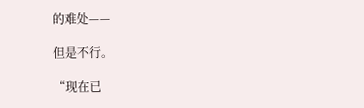的难处——

但是不行。

“现在已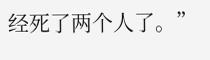经死了两个人了。”